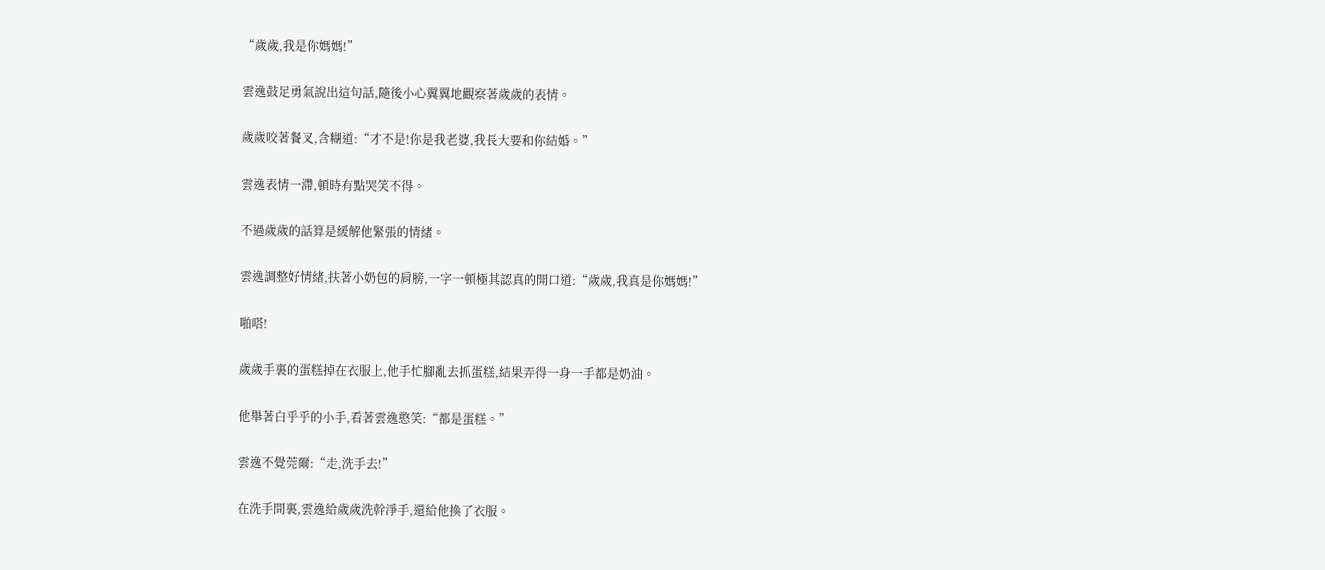“歲歲,我是你媽媽!”

雲逸鼓足勇氣說出這句話,隨後小心翼翼地觀察著歲歲的表情。

歲歲咬著餐叉,含糊道:“才不是!你是我老婆,我長大要和你結婚。”

雲逸表情一滯,頓時有點哭笑不得。

不過歲歲的話算是緩解他緊張的情緒。

雲逸調整好情緒,扶著小奶包的肩膀,一字一頓極其認真的開口道:“歲歲,我真是你媽媽!”

啪嗒!

歲歲手裏的蛋糕掉在衣服上,他手忙腳亂去抓蛋糕,結果弄得一身一手都是奶油。

他舉著白乎乎的小手,看著雲逸憨笑:“都是蛋糕。”

雲逸不覺莞爾:“走,洗手去!”

在洗手間裏,雲逸給歲歲洗幹淨手,還給他換了衣服。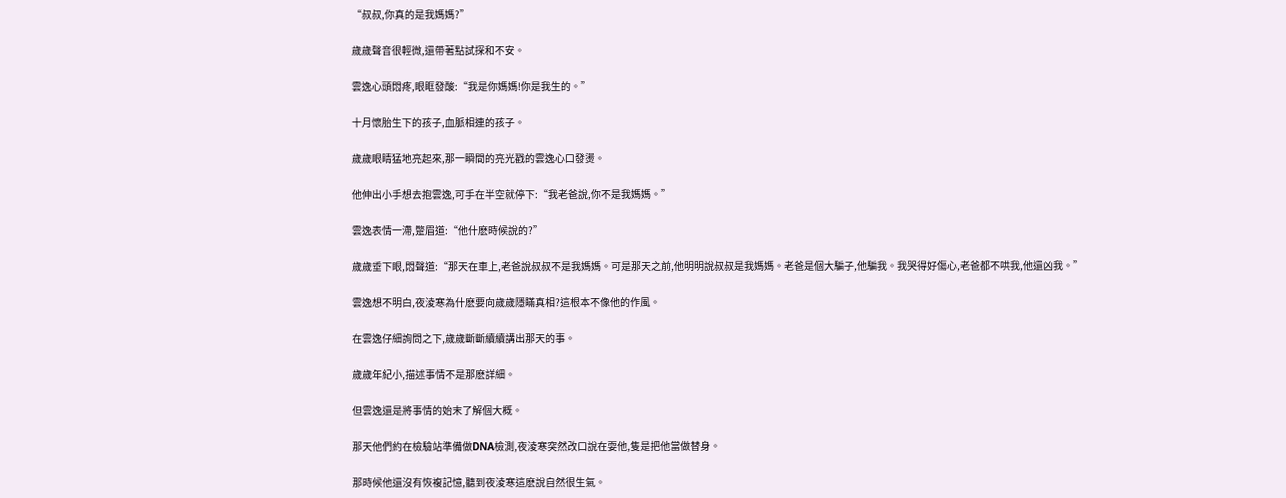“叔叔,你真的是我媽媽?”

歲歲聲音很輕微,還帶著點試探和不安。

雲逸心頭悶疼,眼眶發酸:“我是你媽媽!你是我生的。”

十月懷胎生下的孩子,血脈相連的孩子。

歲歲眼睛猛地亮起來,那一瞬間的亮光戳的雲逸心口發燙。

他伸出小手想去抱雲逸,可手在半空就停下:“我老爸說,你不是我媽媽。”

雲逸表情一滯,蹩眉道:“他什麽時候說的?”

歲歲垂下眼,悶聲道:“那天在車上,老爸說叔叔不是我媽媽。可是那天之前,他明明說叔叔是我媽媽。老爸是個大騙子,他騙我。我哭得好傷心,老爸都不哄我,他還凶我。”

雲逸想不明白,夜淩寒為什麽要向歲歲隱瞞真相?這根本不像他的作風。

在雲逸仔細詢問之下,歲歲斷斷續續講出那天的事。

歲歲年紀小,描述事情不是那麽詳細。

但雲逸還是將事情的始末了解個大概。

那天他們約在檢驗站準備做DNA檢測,夜淩寒突然改口說在耍他,隻是把他當做替身。

那時候他還沒有恢複記憶,聽到夜淩寒這麽說自然很生氣。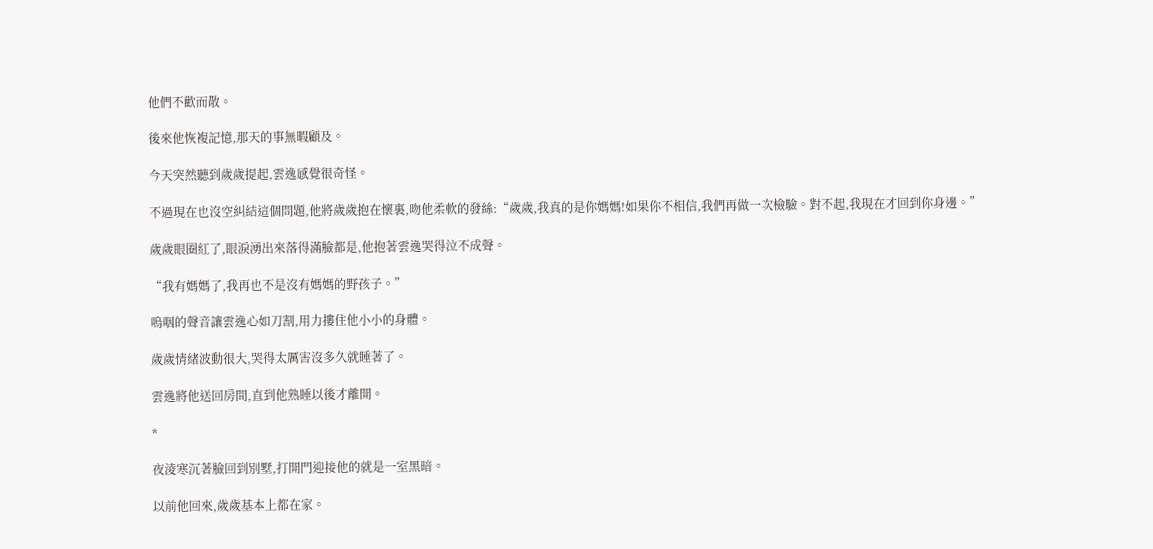他們不歡而散。

後來他恢複記憶,那天的事無暇顧及。

今天突然聽到歲歲提起,雲逸感覺很奇怪。

不過現在也沒空糾結這個問題,他將歲歲抱在懷裏,吻他柔軟的發絲:“歲歲,我真的是你媽媽!如果你不相信,我們再做一次檢驗。對不起,我現在才回到你身邊。”

歲歲眼圈紅了,眼淚湧出來落得滿臉都是,他抱著雲逸哭得泣不成聲。

“我有媽媽了,我再也不是沒有媽媽的野孩子。”

嗚咽的聲音讓雲逸心如刀割,用力摟住他小小的身體。

歲歲情緒波動很大,哭得太厲害沒多久就睡著了。

雲逸將他送回房間,直到他熟睡以後才離開。

*

夜淩寒沉著臉回到別墅,打開門迎接他的就是一室黑暗。

以前他回來,歲歲基本上都在家。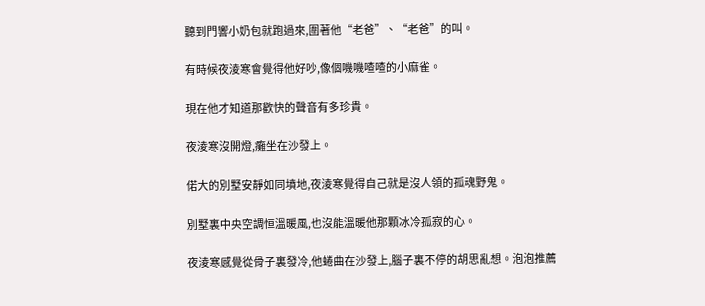聽到門響小奶包就跑過來,圍著他“老爸”、“老爸”的叫。

有時候夜淩寒會覺得他好吵,像個嘰嘰喳喳的小麻雀。

現在他才知道那歡快的聲音有多珍貴。

夜淩寒沒開燈,癱坐在沙發上。

偌大的別墅安靜如同墳地,夜淩寒覺得自己就是沒人領的孤魂野鬼。

別墅裏中央空調恒溫暖風,也沒能溫暖他那顆冰冷孤寂的心。

夜淩寒感覺從骨子裏發冷,他蜷曲在沙發上,腦子裏不停的胡思亂想。泡泡推薦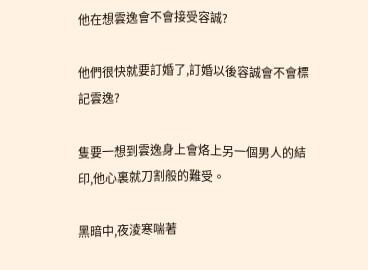他在想雲逸會不會接受容誠?

他們很快就要訂婚了,訂婚以後容誠會不會標記雲逸?

隻要一想到雲逸身上會烙上另一個男人的結印,他心裏就刀割般的難受。

黑暗中,夜淩寒喘著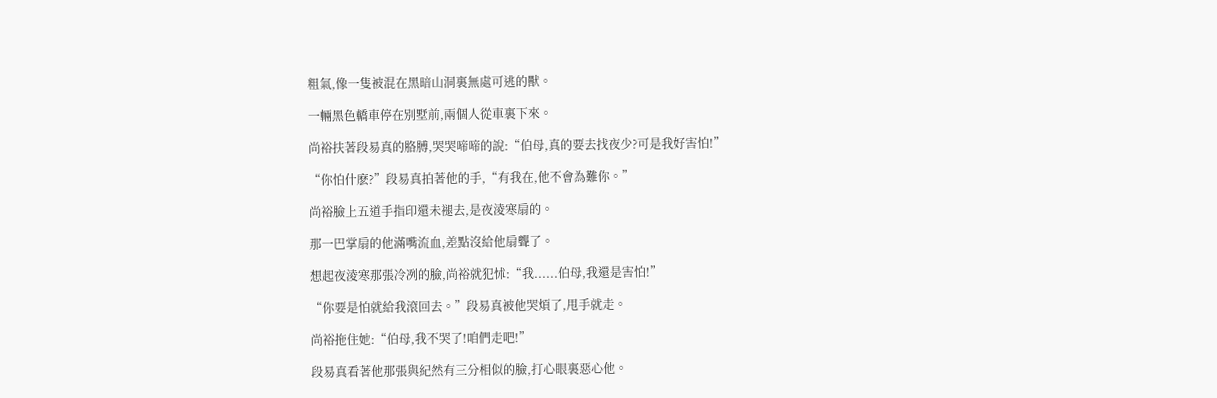粗氣,像一隻被混在黑暗山洞裏無處可逃的獸。

一輛黑色轎車停在別墅前,兩個人從車裏下來。

尚裕扶著段易真的胳膊,哭哭啼啼的說:“伯母,真的要去找夜少?可是我好害怕!”

“你怕什麽?”段易真拍著他的手,“有我在,他不會為難你。”

尚裕臉上五道手指印還未褪去,是夜淩寒扇的。

那一巴掌扇的他滿嘴流血,差點沒給他扇聾了。

想起夜淩寒那張冷冽的臉,尚裕就犯怵:“我......伯母,我還是害怕!”

“你要是怕就給我滾回去。”段易真被他哭煩了,甩手就走。

尚裕拖住她:“伯母,我不哭了!咱們走吧!”

段易真看著他那張與紀然有三分相似的臉,打心眼裏惡心他。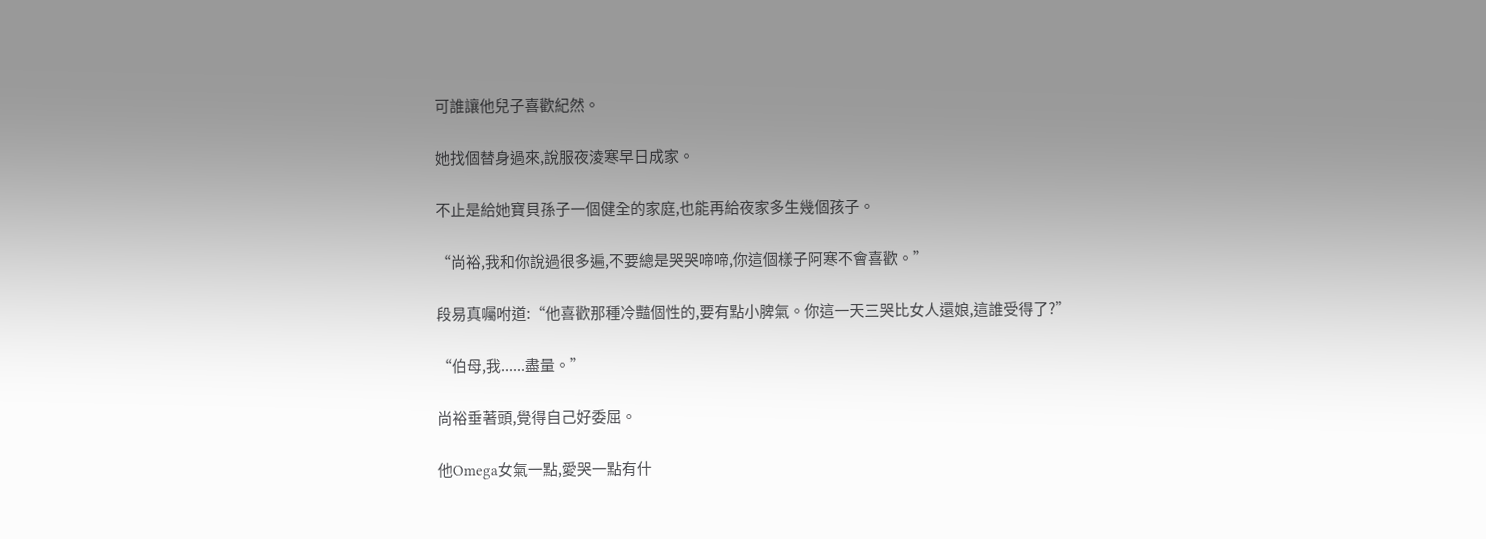可誰讓他兒子喜歡紀然。

她找個替身過來,說服夜淩寒早日成家。

不止是給她寶貝孫子一個健全的家庭,也能再給夜家多生幾個孩子。

“尚裕,我和你說過很多遍,不要總是哭哭啼啼,你這個樣子阿寒不會喜歡。”

段易真囑咐道:“他喜歡那種冷豔個性的,要有點小脾氣。你這一天三哭比女人還娘,這誰受得了?”

“伯母,我......盡量。”

尚裕垂著頭,覺得自己好委屈。

他Omega女氣一點,愛哭一點有什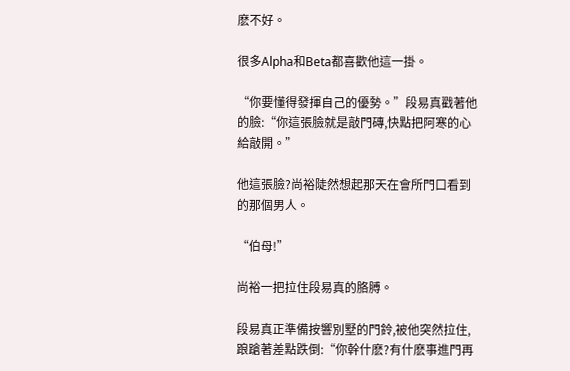麽不好。

很多Alpha和Beta都喜歡他這一掛。

“你要懂得發揮自己的優勢。”段易真戳著他的臉:“你這張臉就是敲門磚,快點把阿寒的心給敲開。”

他這張臉?尚裕陡然想起那天在會所門口看到的那個男人。

“伯母!”

尚裕一把拉住段易真的胳膊。

段易真正準備按響別墅的門鈴,被他突然拉住,踉蹌著差點跌倒:“你幹什麽?有什麽事進門再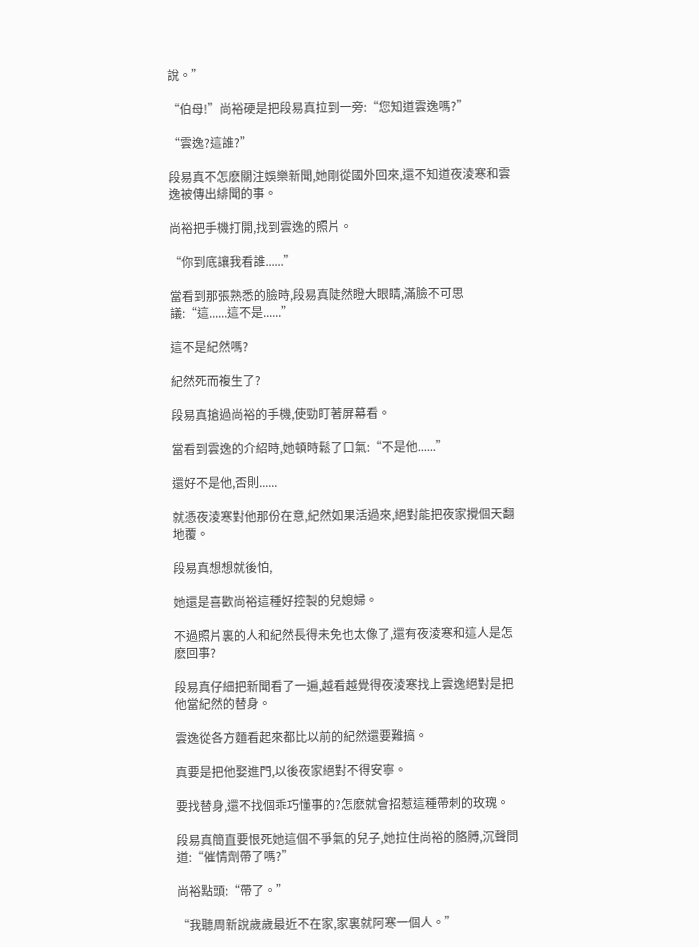說。”

“伯母!”尚裕硬是把段易真拉到一旁:“您知道雲逸嗎?”

“雲逸?這誰?”

段易真不怎麽關注娛樂新聞,她剛從國外回來,還不知道夜淩寒和雲逸被傳出緋聞的事。

尚裕把手機打開,找到雲逸的照片。

“你到底讓我看誰......”

當看到那張熟悉的臉時,段易真陡然瞪大眼睛,滿臉不可思議:“這......這不是......”

這不是紀然嗎?

紀然死而複生了?

段易真搶過尚裕的手機,使勁盯著屏幕看。

當看到雲逸的介紹時,她頓時鬆了口氣:“不是他......”

還好不是他,否則......

就憑夜淩寒對他那份在意,紀然如果活過來,絕對能把夜家攪個天翻地覆。

段易真想想就後怕,

她還是喜歡尚裕這種好控製的兒媳婦。

不過照片裏的人和紀然長得未免也太像了,還有夜淩寒和這人是怎麽回事?

段易真仔細把新聞看了一遍,越看越覺得夜淩寒找上雲逸絕對是把他當紀然的替身。

雲逸從各方麵看起來都比以前的紀然還要難搞。

真要是把他娶進門,以後夜家絕對不得安寧。

要找替身,還不找個乖巧懂事的?怎麽就會招惹這種帶刺的玫瑰。

段易真簡直要恨死她這個不爭氣的兒子,她拉住尚裕的胳膊,沉聲問道:“催情劑帶了嗎?”

尚裕點頭:“帶了。”

“我聽周新說歲歲最近不在家,家裏就阿寒一個人。”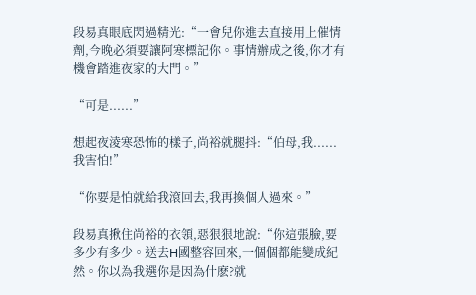段易真眼底閃過精光:“一會兒你進去直接用上催情劑,今晚必須要讓阿寒標記你。事情辦成之後,你才有機會踏進夜家的大門。”

“可是......”

想起夜淩寒恐怖的樣子,尚裕就腿抖:“伯母,我......我害怕!”

“你要是怕就給我滾回去,我再換個人過來。”

段易真揪住尚裕的衣領,惡狠狠地說:“你這張臉,要多少有多少。送去H國整容回來,一個個都能變成紀然。你以為我選你是因為什麽?就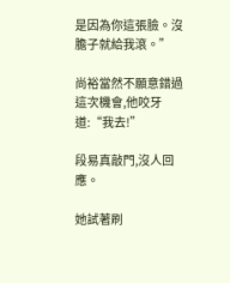是因為你這張臉。沒膽子就給我滾。”

尚裕當然不願意錯過這次機會,他咬牙道:“我去!”

段易真敲門,沒人回應。

她試著刷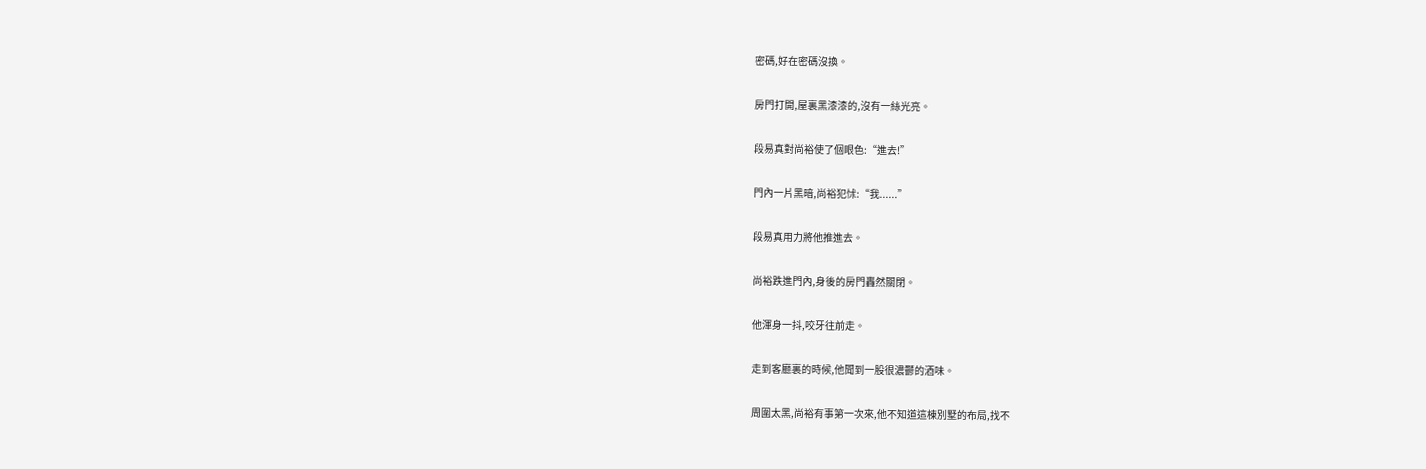密碼,好在密碼沒換。

房門打開,屋裏黑漆漆的,沒有一絲光亮。

段易真對尚裕使了個眼色:“進去!”

門內一片黑暗,尚裕犯怵:“我......”

段易真用力將他推進去。

尚裕跌進門內,身後的房門轟然關閉。

他渾身一抖,咬牙往前走。

走到客廳裏的時候,他聞到一股很濃鬱的酒味。

周圍太黑,尚裕有事第一次來,他不知道這棟別墅的布局,找不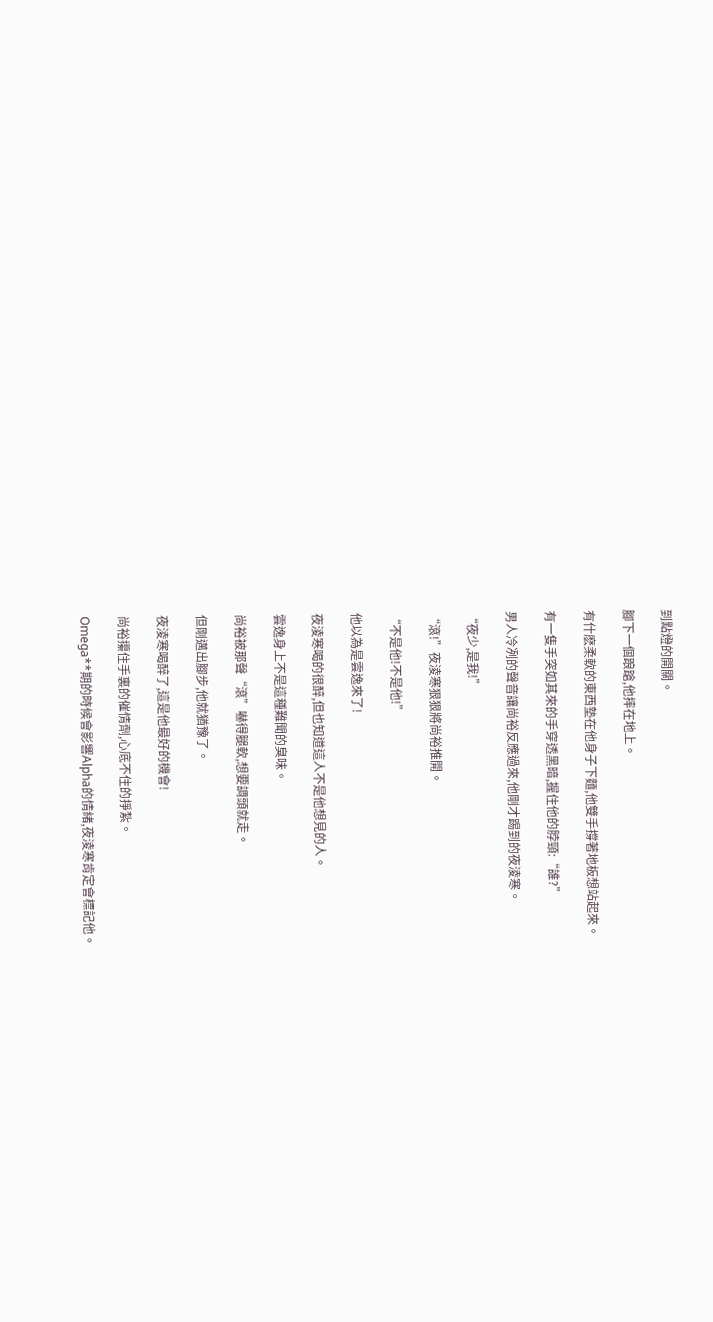到點燈的開關。

腳下一個踉蹌,他摔在地上。

有什麽柔軟的東西墊在他身子下麵,他雙手撐著地板想站起來。

有一隻手突如其來的手穿透黑暗,握住他的脖頸:“誰?”

男人冷冽的聲音讓尚裕反應過來,他剛才踢到的夜淩寒。

“夜少,是我!”

“滾!”夜淩寒狠狠將尚裕推開。

“不是他!不是他!”

他以為是雲逸來了!

夜淩寒喝的很醉,但也知道這人不是他想見的人。

雲逸身上不是這種難聞的臭味。

尚裕被那聲“滾”嚇得腿軟,想要調頭就走。

但剛邁出腳步,他就猶豫了。

夜淩寒喝醉了,這是他最好的機會!

尚裕攥住手裏的催情劑,心底不住的掙紮。

Omega**期的時候會影響Alpha的情緒,夜淩寒肯定會標記他。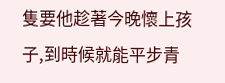隻要他趁著今晚懷上孩子,到時候就能平步青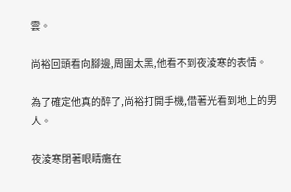雲。

尚裕回頭看向腳邊,周圍太黑,他看不到夜淩寒的表情。

為了確定他真的醉了,尚裕打開手機,借著光看到地上的男人。

夜淩寒閉著眼睛癱在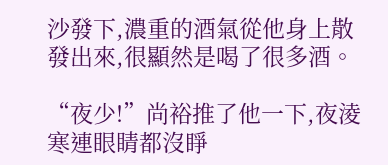沙發下,濃重的酒氣從他身上散發出來,很顯然是喝了很多酒。

“夜少!”尚裕推了他一下,夜淩寒連眼睛都沒睜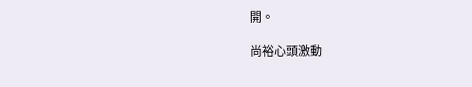開。

尚裕心頭激動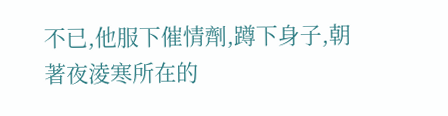不已,他服下催情劑,蹲下身子,朝著夜淩寒所在的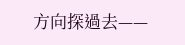方向探過去——